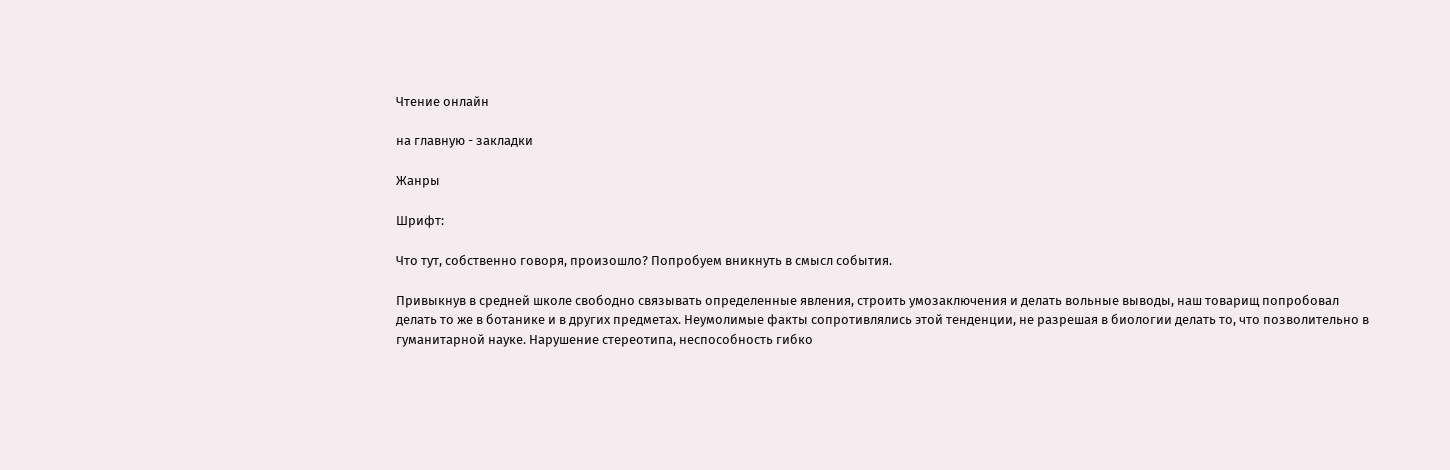Чтение онлайн

на главную - закладки

Жанры

Шрифт:

Что тут, собственно говоря, произошло? Попробуем вникнуть в смысл события.

Привыкнув в средней школе свободно связывать определенные явления, строить умозаключения и делать вольные выводы, наш товарищ попробовал делать то же в ботанике и в других предметах. Неумолимые факты сопротивлялись этой тенденции, не разрешая в биологии делать то, что позволительно в гуманитарной науке. Нарушение стереотипа, неспособность гибко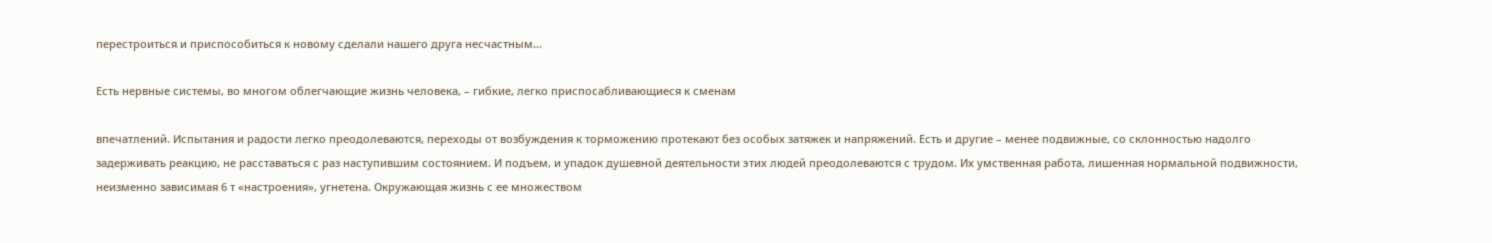перестроиться и приспособиться к новому сделали нашего друга несчастным…

Есть нервные системы, во многом облегчающие жизнь человека, – гибкие, легко приспосабливающиеся к сменам

впечатлений. Испытания и радости легко преодолеваются, переходы от возбуждения к торможению протекают без особых затяжек и напряжений. Есть и другие – менее подвижные, со склонностью надолго задерживать реакцию, не расставаться с раз наступившим состоянием. И подъем, и упадок душевной деятельности этих людей преодолеваются с трудом. Их умственная работа, лишенная нормальной подвижности, неизменно зависимая 6 т «настроения», угнетена. Окружающая жизнь с ее множеством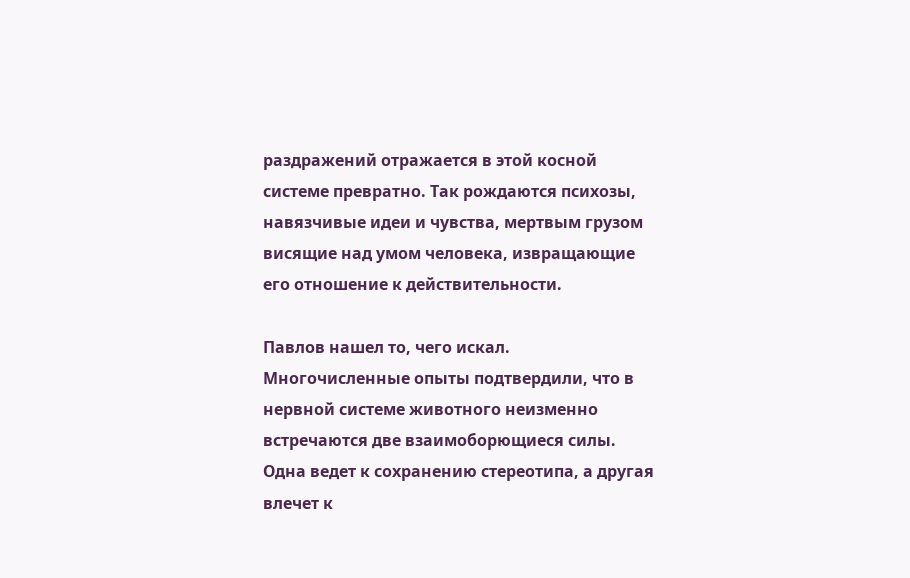раздражений отражается в этой косной системе превратно. Так рождаются психозы, навязчивые идеи и чувства, мертвым грузом висящие над умом человека, извращающие его отношение к действительности.

Павлов нашел то, чего искал. Многочисленные опыты подтвердили, что в нервной системе животного неизменно встречаются две взаимоборющиеся силы. Одна ведет к сохранению стереотипа, а другая влечет к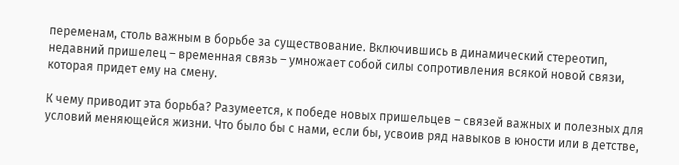переменам, столь важным в борьбе за существование. Включившись в динамический стереотип, недавний пришелец – временная связь – умножает собой силы сопротивления всякой новой связи, которая придет ему на смену.

К чему приводит эта борьба? Разумеется, к победе новых пришельцев – связей важных и полезных для условий меняющейся жизни. Что было бы с нами, если бы, усвоив ряд навыков в юности или в детстве,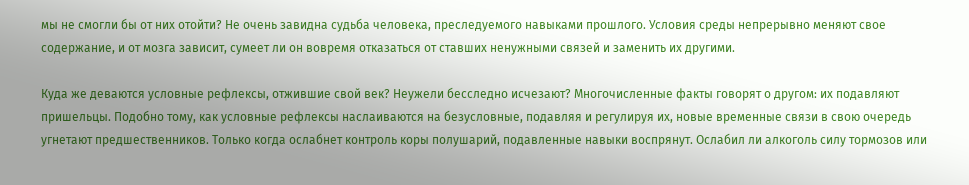мы не смогли бы от них отойти? Не очень завидна судьба человека, преследуемого навыками прошлого. Условия среды непрерывно меняют свое содержание, и от мозга зависит, сумеет ли он вовремя отказаться от ставших ненужными связей и заменить их другими.

Куда же деваются условные рефлексы, отжившие свой век? Неужели бесследно исчезают? Многочисленные факты говорят о другом: их подавляют пришельцы. Подобно тому, как условные рефлексы наслаиваются на безусловные, подавляя и регулируя их, новые временные связи в свою очередь угнетают предшественников. Только когда ослабнет контроль коры полушарий, подавленные навыки воспрянут. Ослабил ли алкоголь силу тормозов или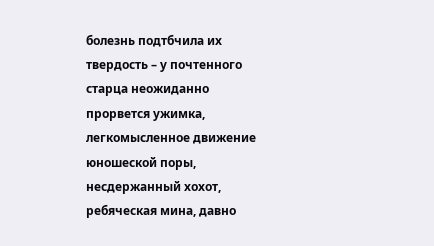болезнь подтбчила их твердость – у почтенного старца неожиданно прорвется ужимка, легкомысленное движение юношеской поры, несдержанный хохот, ребяческая мина, давно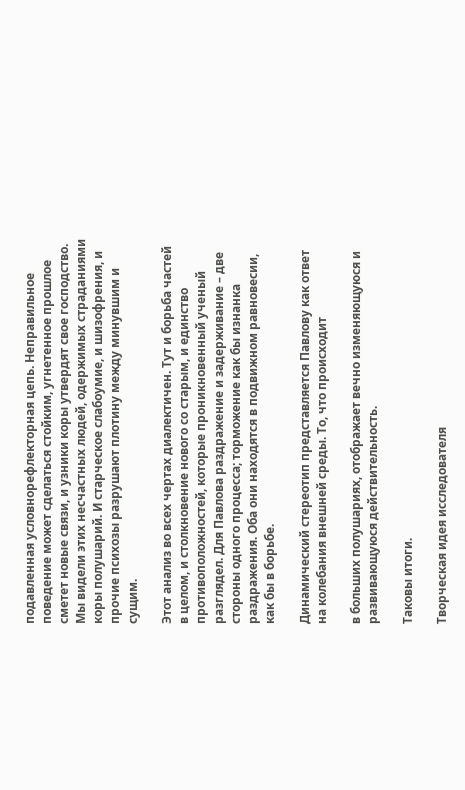подавленная условнорефлекторная цепь. Неправильное поведение может сделаться стойким, угнетенное прошлое сметет новые связи, и узники коры утвердят свое господство. Мы видели этих несчастных людей, одержимых страданиями коры полушарий. И старческое слабоумие, и шизофрения, и прочие психозы разрушают плотину между минувшим и сущим.

Этот анализ во всех чертах диалектичен. Тут и борьба частей в целом, и столкновение нового со старым, и единство противоположностей, которые проникновенный ученый разглядел. Для Павлова раздражение и задерживание – две стороны одного процесса; торможение как бы изнанка раздражения. Оба они находятся в подвижном равновесии, как бы в борьбе.

Динамический стереотип представляется Павлову как ответ на колебания внешней среды. То, что происходит

в больших полушариях, отображает вечно изменяющуюся и развивающуюся действительность.

Таковы итоги.

Творческая идея исследователя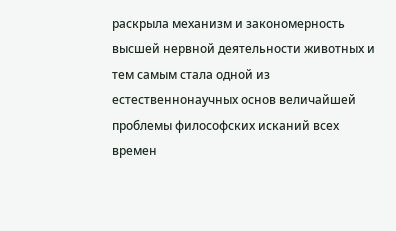раскрыла механизм и закономерность высшей нервной деятельности животных и тем самым стала одной из естественнонаучных основ величайшей проблемы философских исканий всех времен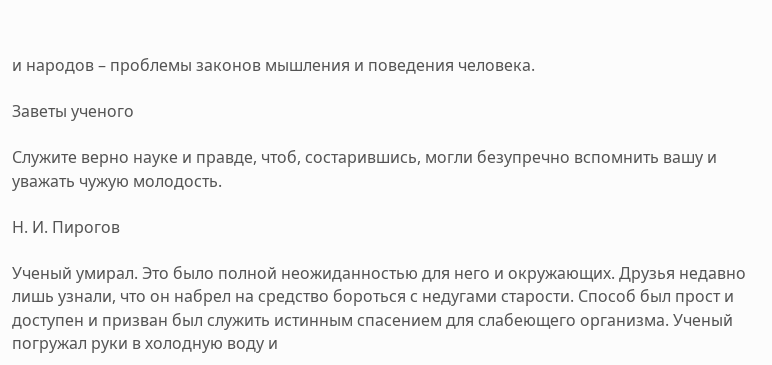и народов – проблемы законов мышления и поведения человека.

Заветы ученого

Служите верно науке и правде, чтоб, состарившись, могли безупречно вспомнить вашу и уважать чужую молодость.

Н. И. Пирогов

Ученый умирал. Это было полной неожиданностью для него и окружающих. Друзья недавно лишь узнали, что он набрел на средство бороться с недугами старости. Способ был прост и доступен и призван был служить истинным спасением для слабеющего организма. Ученый погружал руки в холодную воду и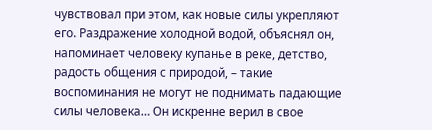чувствовал при этом, как новые силы укрепляют его. Раздражение холодной водой, объяснял он, напоминает человеку купанье в реке, детство, радость общения с природой, – такие воспоминания не могут не поднимать падающие силы человека… Он искренне верил в свое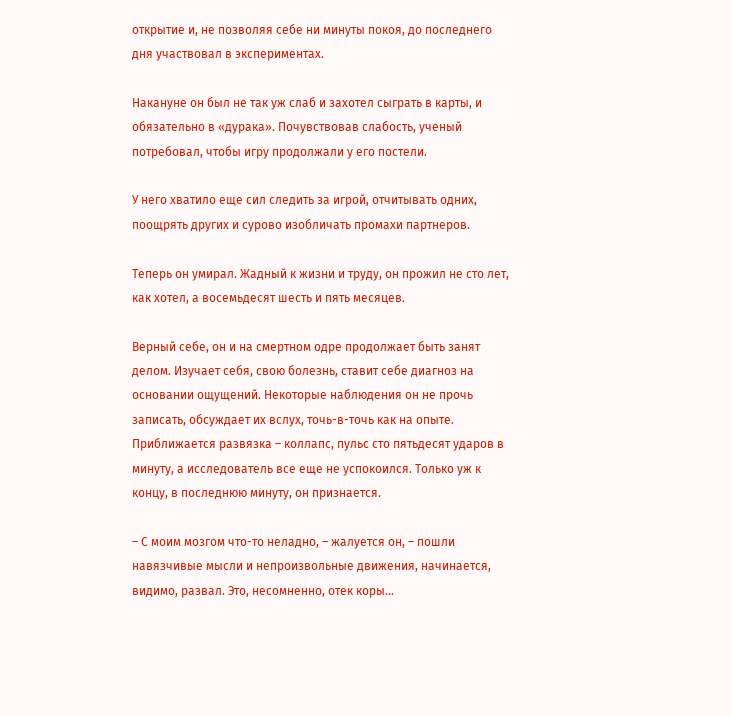открытие и, не позволяя себе ни минуты покоя, до последнего дня участвовал в экспериментах.

Накануне он был не так уж слаб и захотел сыграть в карты, и обязательно в «дурака». Почувствовав слабость, ученый потребовал, чтобы игру продолжали у его постели.

У него хватило еще сил следить за игрой, отчитывать одних, поощрять других и сурово изобличать промахи партнеров.

Теперь он умирал. Жадный к жизни и труду, он прожил не сто лет, как хотел, а восемьдесят шесть и пять месяцев.

Верный себе, он и на смертном одре продолжает быть занят делом. Изучает себя, свою болезнь, ставит себе диагноз на основании ощущений. Некоторые наблюдения он не прочь записать, обсуждает их вслух, точь-в-точь как на опыте. Приближается развязка – коллапс, пульс сто пятьдесят ударов в минуту, а исследователь все еще не успокоился. Только уж к концу, в последнюю минуту, он признается.

– С моим мозгом что-то неладно, – жалуется он, – пошли навязчивые мысли и непроизвольные движения, начинается, видимо, развал. Это, несомненно, отек коры…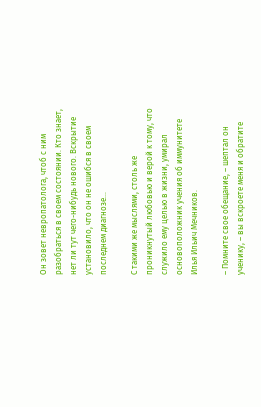Он зовет невропатолога, чтоб с ним разобраться в своем состоянии. Кто знает, нет ли тут чего-нибудь нового. Вскрытие установило, что он не ошибся в своем последнем диагнозе…

С такими же мыслями, столь же проникнутый любовью и верой к тому, что служило ему целью в жизни, умирал основоположник учения об иммунитете Илья Ильич Мечников.

– Помните свое обещание, – шептал он ученику, – вы вскроете меня и обратите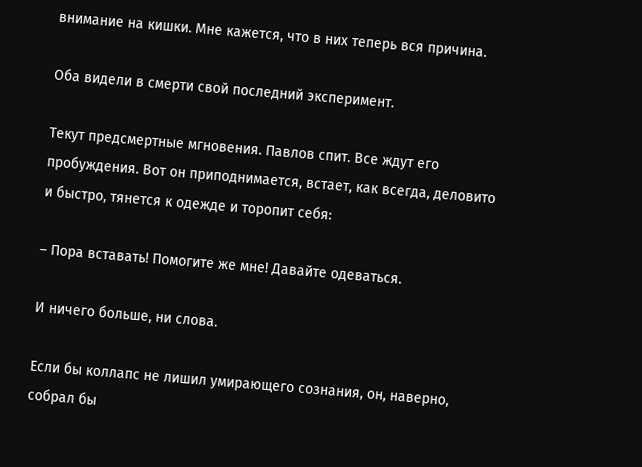внимание на кишки. Мне кажется, что в них теперь вся причина.

Оба видели в смерти свой последний эксперимент.

Текут предсмертные мгновения. Павлов спит. Все ждут его пробуждения. Вот он приподнимается, встает, как всегда, деловито и быстро, тянется к одежде и торопит себя:

– Пора вставать! Помогите же мне! Давайте одеваться.

И ничего больше, ни слова.

Если бы коллапс не лишил умирающего сознания, он, наверно, собрал бы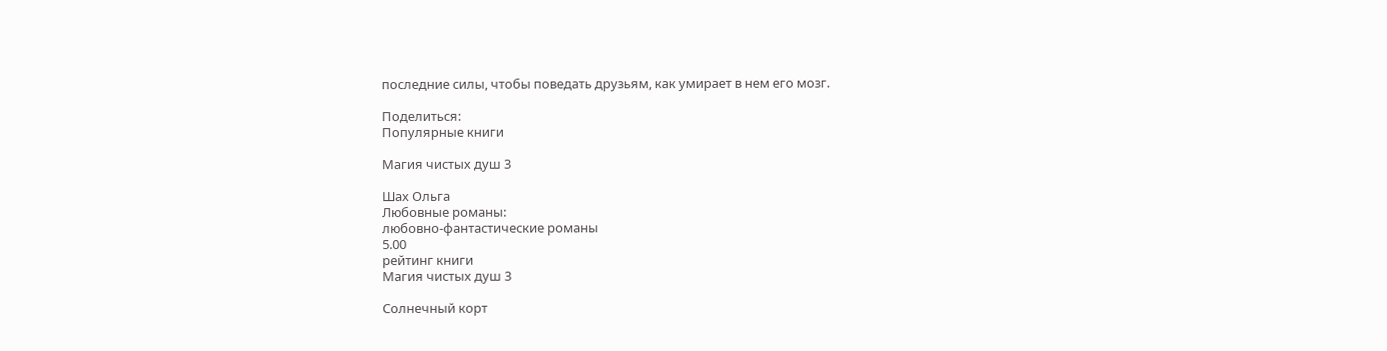последние силы, чтобы поведать друзьям, как умирает в нем его мозг.

Поделиться:
Популярные книги

Магия чистых душ 3

Шах Ольга
Любовные романы:
любовно-фантастические романы
5.00
рейтинг книги
Магия чистых душ 3

Солнечный корт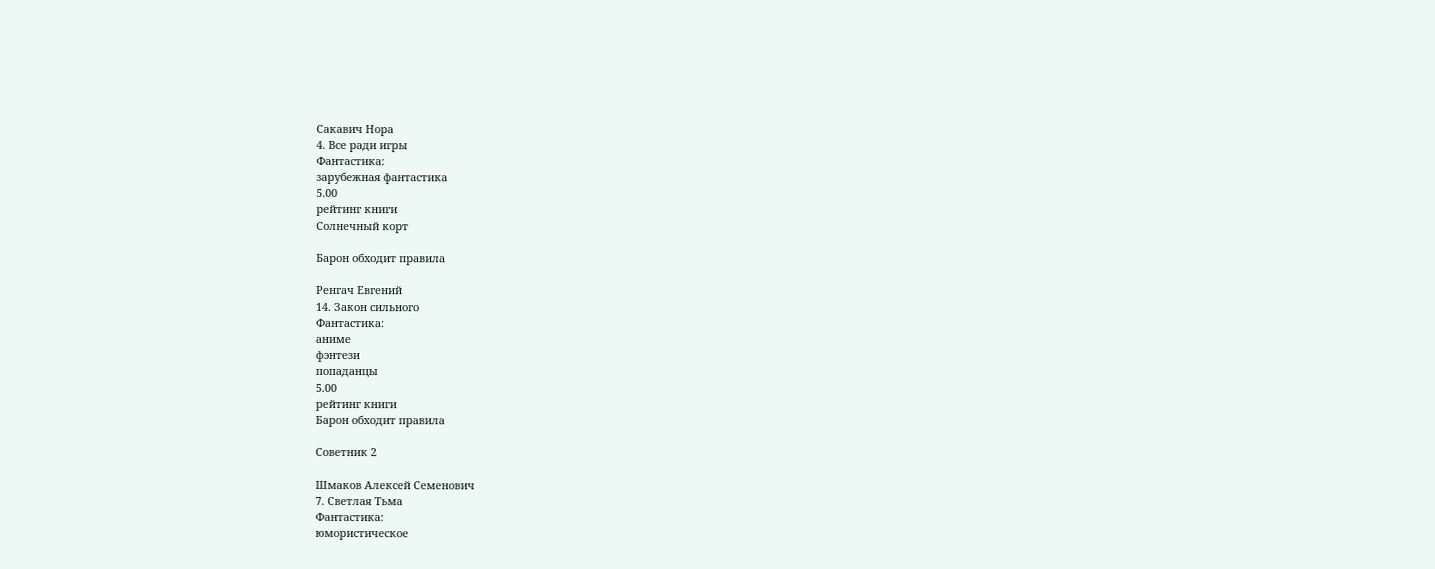Сакавич Нора
4. Все ради игры
Фантастика:
зарубежная фантастика
5.00
рейтинг книги
Солнечный корт

Барон обходит правила

Ренгач Евгений
14. Закон сильного
Фантастика:
аниме
фэнтези
попаданцы
5.00
рейтинг книги
Барон обходит правила

Советник 2

Шмаков Алексей Семенович
7. Светлая Тьма
Фантастика:
юмористическое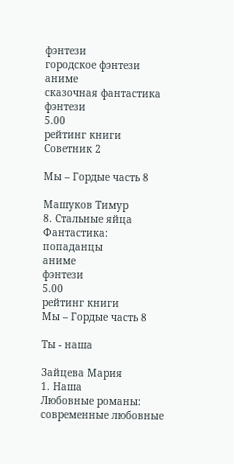фэнтези
городское фэнтези
аниме
сказочная фантастика
фэнтези
5.00
рейтинг книги
Советник 2

Мы – Гордые часть 8

Машуков Тимур
8. Стальные яйца
Фантастика:
попаданцы
аниме
фэнтези
5.00
рейтинг книги
Мы – Гордые часть 8

Ты - наша

Зайцева Мария
1. Наша
Любовные романы:
современные любовные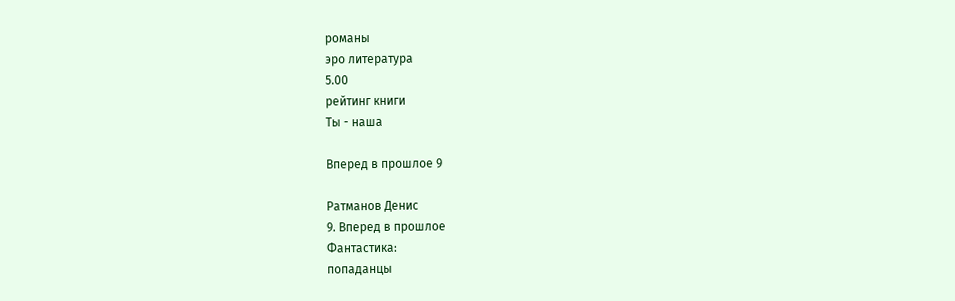романы
эро литература
5.00
рейтинг книги
Ты - наша

Вперед в прошлое 9

Ратманов Денис
9. Вперед в прошлое
Фантастика:
попаданцы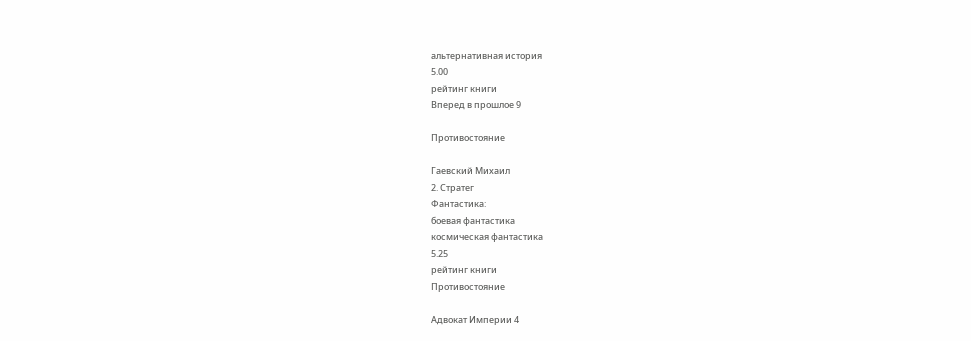альтернативная история
5.00
рейтинг книги
Вперед в прошлое 9

Противостояние

Гаевский Михаил
2. Стратег
Фантастика:
боевая фантастика
космическая фантастика
5.25
рейтинг книги
Противостояние

Адвокат Империи 4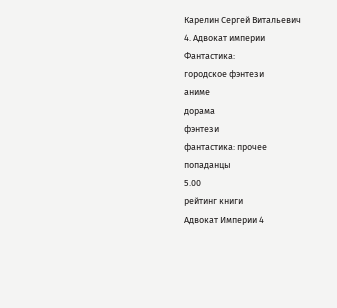Карелин Сергей Витальевич
4. Адвокат империи
Фантастика:
городское фэнтези
аниме
дорама
фэнтези
фантастика: прочее
попаданцы
5.00
рейтинг книги
Адвокат Империи 4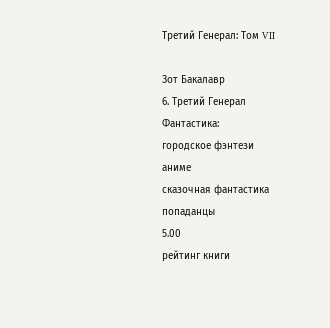Третий Генерал: Том VII

Зот Бакалавр
6. Третий Генерал
Фантастика:
городское фэнтези
аниме
сказочная фантастика
попаданцы
5.00
рейтинг книги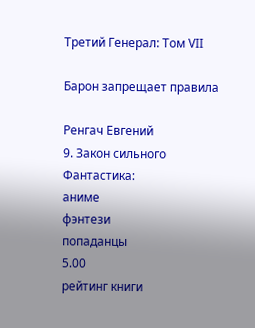Третий Генерал: Том VII

Барон запрещает правила

Ренгач Евгений
9. Закон сильного
Фантастика:
аниме
фэнтези
попаданцы
5.00
рейтинг книги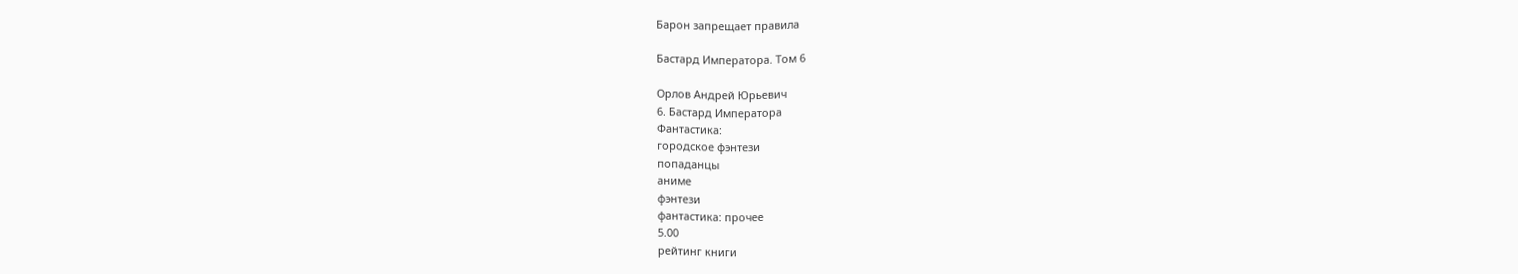Барон запрещает правила

Бастард Императора. Том 6

Орлов Андрей Юрьевич
6. Бастард Императора
Фантастика:
городское фэнтези
попаданцы
аниме
фэнтези
фантастика: прочее
5.00
рейтинг книги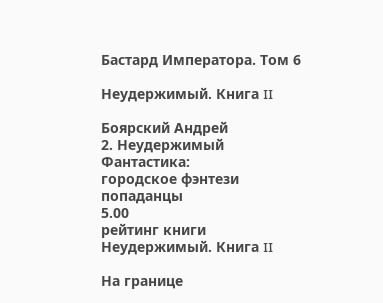Бастард Императора. Том 6

Неудержимый. Книга II

Боярский Андрей
2. Неудержимый
Фантастика:
городское фэнтези
попаданцы
5.00
рейтинг книги
Неудержимый. Книга II

На границе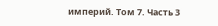империй. Том 7. Часть 3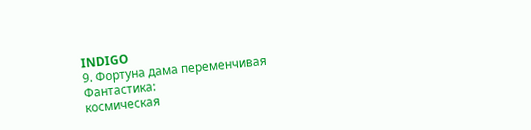INDIGO
9. Фортуна дама переменчивая
Фантастика:
космическая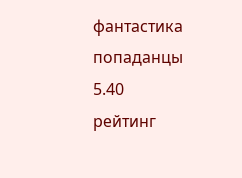фантастика
попаданцы
5.40
рейтинг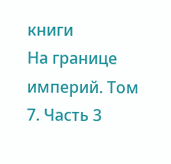книги
На границе империй. Том 7. Часть 3